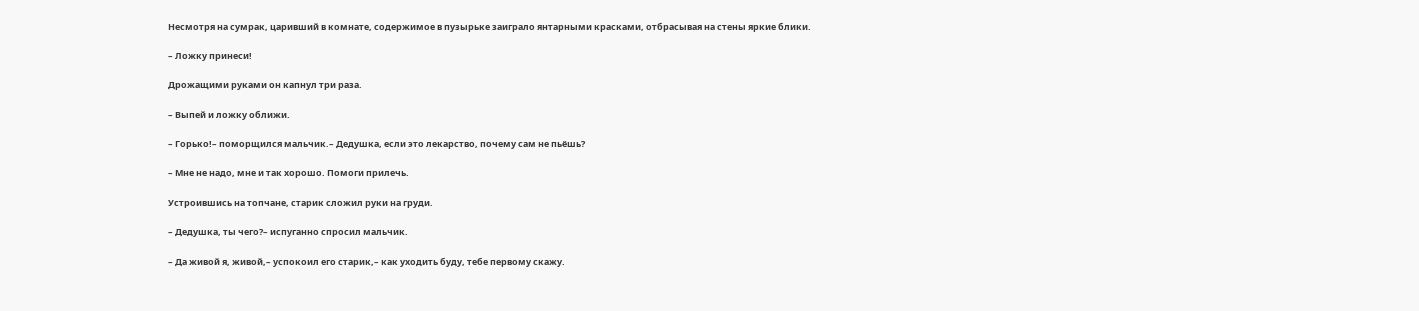Несмотря на сумрак, царивший в комнате, содержимое в пузырьке заиграло янтарными красками, отбрасывая на стены яркие блики.

– Ложку принеси!

Дрожащими руками он капнул три раза.

– Выпей и ложку оближи.

– Горько!– поморщился мальчик.– Дедушка, если это лекарство, почему сам не пьёшь?

– Мне не надо, мне и так хорошо. Помоги прилечь.

Устроившись на топчане, старик сложил руки на груди.

– Дедушка, ты чего?– испуганно спросил мальчик.

– Да живой я, живой,– успокоил его старик,– как уходить буду, тебе первому скажу.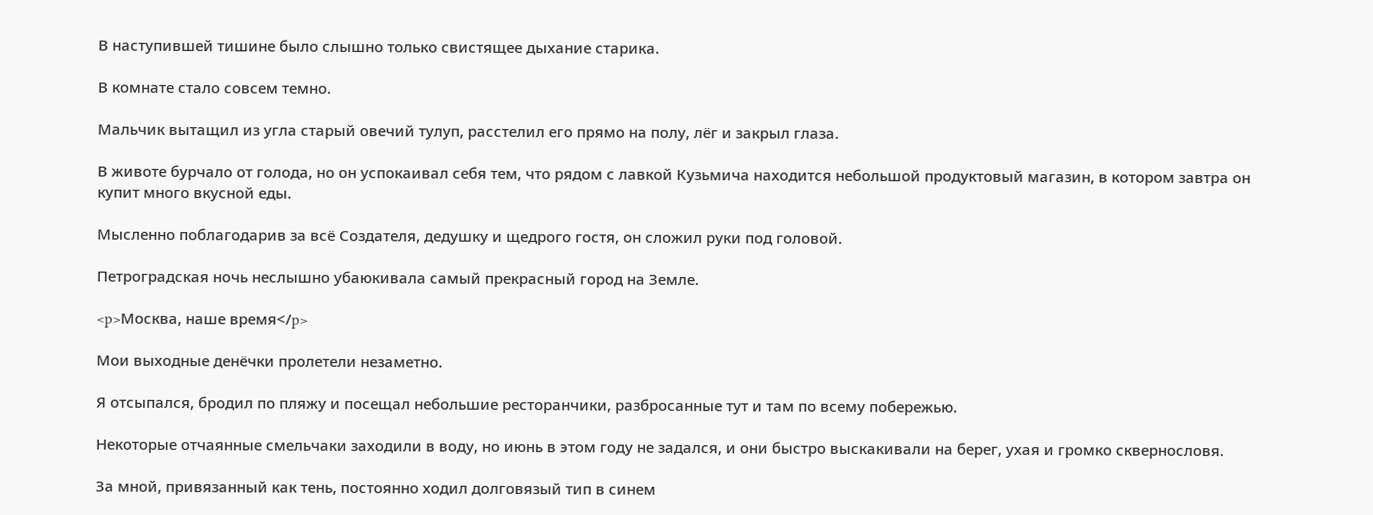В наступившей тишине было слышно только свистящее дыхание старика.

В комнате стало совсем темно.

Мальчик вытащил из угла старый овечий тулуп, расстелил его прямо на полу, лёг и закрыл глаза.

В животе бурчало от голода, но он успокаивал себя тем, что рядом с лавкой Кузьмича находится небольшой продуктовый магазин, в котором завтра он купит много вкусной еды.

Мысленно поблагодарив за всё Создателя, дедушку и щедрого гостя, он сложил руки под головой.

Петроградская ночь неслышно убаюкивала самый прекрасный город на Земле.

<p>Москва, наше время</p>

Мои выходные денёчки пролетели незаметно.

Я отсыпался, бродил по пляжу и посещал небольшие ресторанчики, разбросанные тут и там по всему побережью.

Некоторые отчаянные смельчаки заходили в воду, но июнь в этом году не задался, и они быстро выскакивали на берег, ухая и громко сквернословя.

За мной, привязанный как тень, постоянно ходил долговязый тип в синем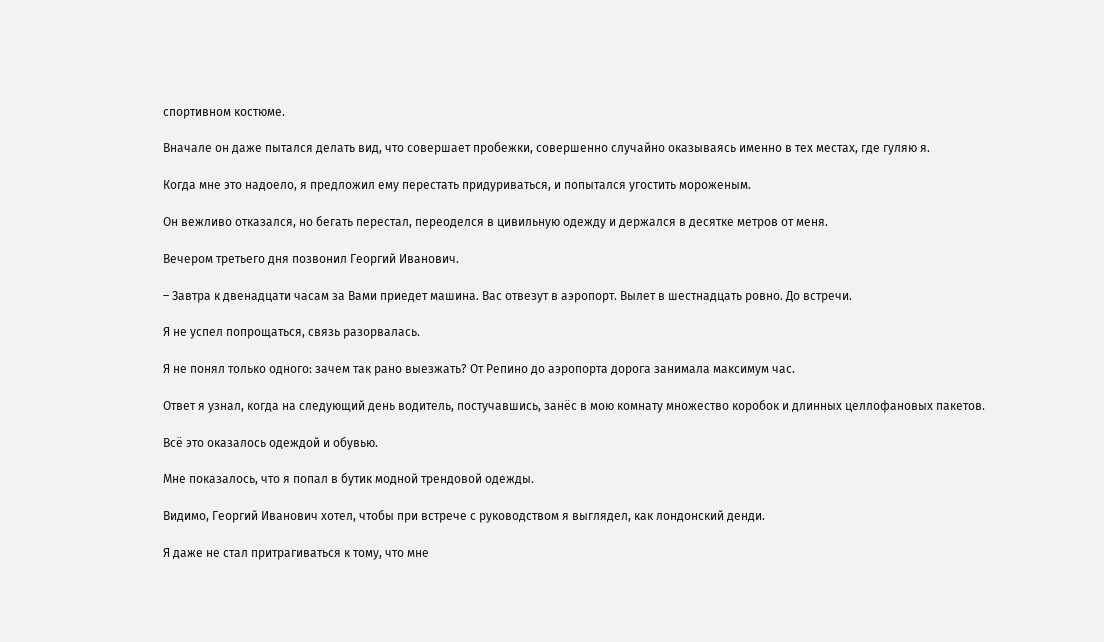спортивном костюме.

Вначале он даже пытался делать вид, что совершает пробежки, совершенно случайно оказываясь именно в тех местах, где гуляю я.

Когда мне это надоело, я предложил ему перестать придуриваться, и попытался угостить мороженым.

Он вежливо отказался, но бегать перестал, переоделся в цивильную одежду и держался в десятке метров от меня.

Вечером третьего дня позвонил Георгий Иванович.

– Завтра к двенадцати часам за Вами приедет машина. Вас отвезут в аэропорт. Вылет в шестнадцать ровно. До встречи.

Я не успел попрощаться, связь разорвалась.

Я не понял только одного: зачем так рано выезжать? От Репино до аэропорта дорога занимала максимум час.

Ответ я узнал, когда на следующий день водитель, постучавшись, занёс в мою комнату множество коробок и длинных целлофановых пакетов.

Всё это оказалось одеждой и обувью.

Мне показалось, что я попал в бутик модной трендовой одежды.

Видимо, Георгий Иванович хотел, чтобы при встрече с руководством я выглядел, как лондонский денди.

Я даже не стал притрагиваться к тому, что мне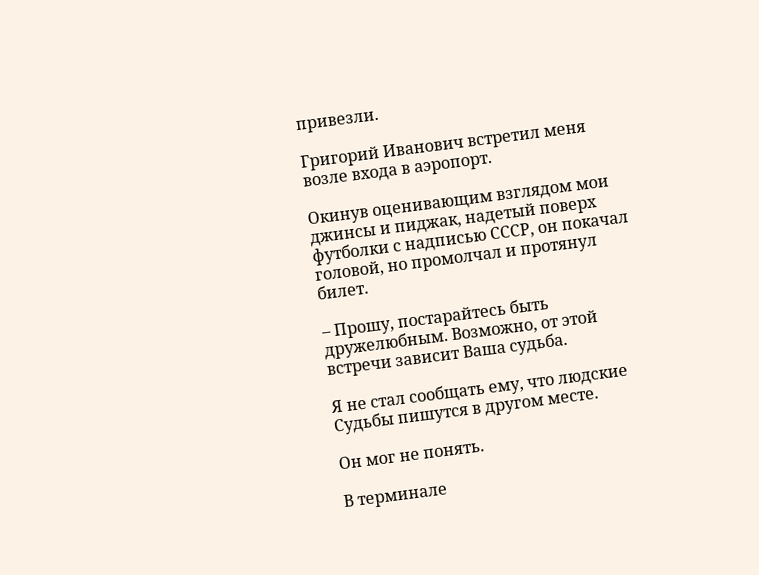привезли.

Григорий Иванович встретил меня возле входа в аэропорт.

Окинув оценивающим взглядом мои джинсы и пиджак, надетый поверх футболки с надписью СССР, он покачал головой, но промолчал и протянул билет.

– Прошу, постарайтесь быть дружелюбным. Возможно, от этой встречи зависит Ваша судьба.

Я не стал сообщать ему, что людские Судьбы пишутся в другом месте.

Он мог не понять.

В терминале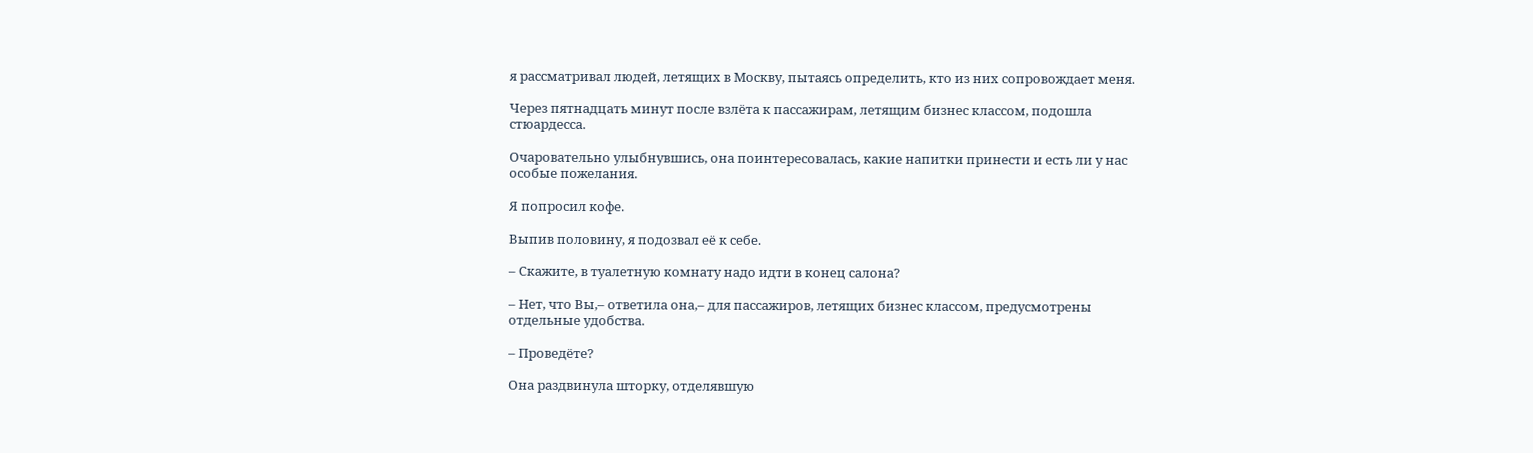я рассматривал людей, летящих в Москву, пытаясь определить, кто из них сопровождает меня.

Через пятнадцать минут после взлёта к пассажирам, летящим бизнес классом, подошла стюардесса.

Очаровательно улыбнувшись, она поинтересовалась, какие напитки принести и есть ли у нас особые пожелания.

Я попросил кофе.

Выпив половину, я подозвал её к себе.

– Скажите, в туалетную комнату надо идти в конец салона?

– Нет, что Вы,– ответила она,– для пассажиров, летящих бизнес классом, предусмотрены отдельные удобства.

– Проведёте?

Она раздвинула шторку, отделявшую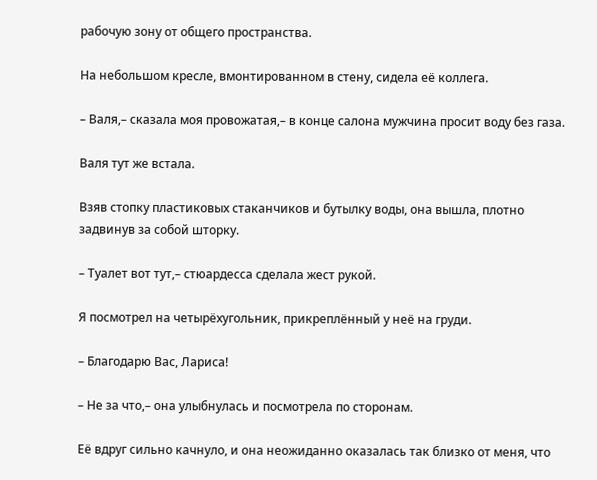рабочую зону от общего пространства.

На небольшом кресле, вмонтированном в стену, сидела её коллега.

– Валя,– сказала моя провожатая,– в конце салона мужчина просит воду без газа.

Валя тут же встала.

Взяв стопку пластиковых стаканчиков и бутылку воды, она вышла, плотно задвинув за собой шторку.

– Туалет вот тут,– стюардесса сделала жест рукой.

Я посмотрел на четырёхугольник, прикреплённый у неё на груди.

– Благодарю Вас, Лариса!

– Не за что,– она улыбнулась и посмотрела по сторонам.

Её вдруг сильно качнуло, и она неожиданно оказалась так близко от меня, что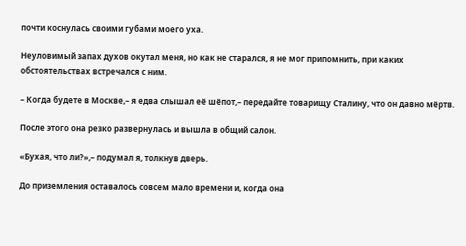почти коснулась своими губами моего уха.

Неуловимый запах духов окутал меня, но как не старался, я не мог припомнить, при каких обстоятельствах встречался с ним.

– Когда будете в Москве,– я едва слышал её шёпот,– передайте товарищу Сталину, что он давно мёртв.

После этого она резко развернулась и вышла в общий салон.

«Бухая, что ли?»,– подумал я, толкнув дверь.

До приземления оставалось совсем мало времени и, когда она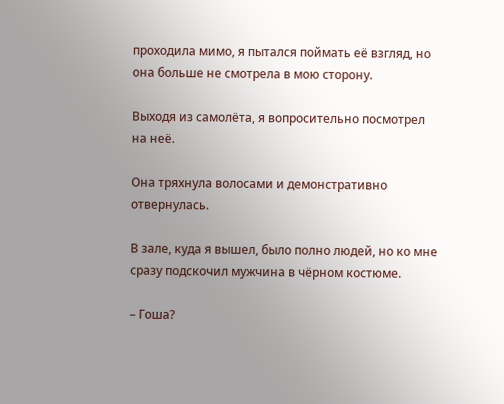проходила мимо, я пытался поймать её взгляд, но она больше не смотрела в мою сторону.

Выходя из самолёта, я вопросительно посмотрел на неё.

Она тряхнула волосами и демонстративно отвернулась.

В зале, куда я вышел, было полно людей, но ко мне сразу подскочил мужчина в чёрном костюме.

– Гоша?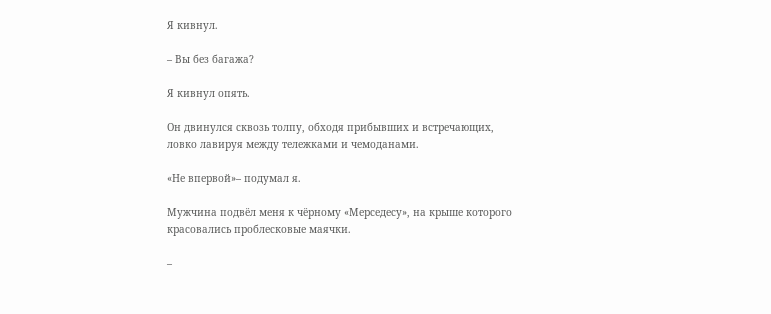Я кивнул.

– Вы без багажа?

Я кивнул опять.

Он двинулся сквозь толпу, обходя прибывших и встречающих, ловко лавируя между тележками и чемоданами.

«Не впервой»– подумал я.

Мужчина подвёл меня к чёрному «Мерседесу», на крыше которого красовались проблесковые маячки.

–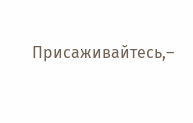Присаживайтесь,–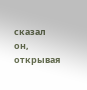сказал он, открывая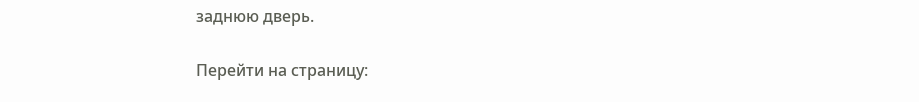заднюю дверь.

Перейти на страницу: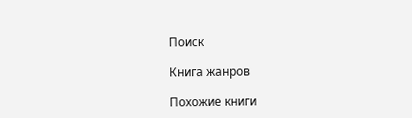Поиск

Книга жанров

Похожие книги